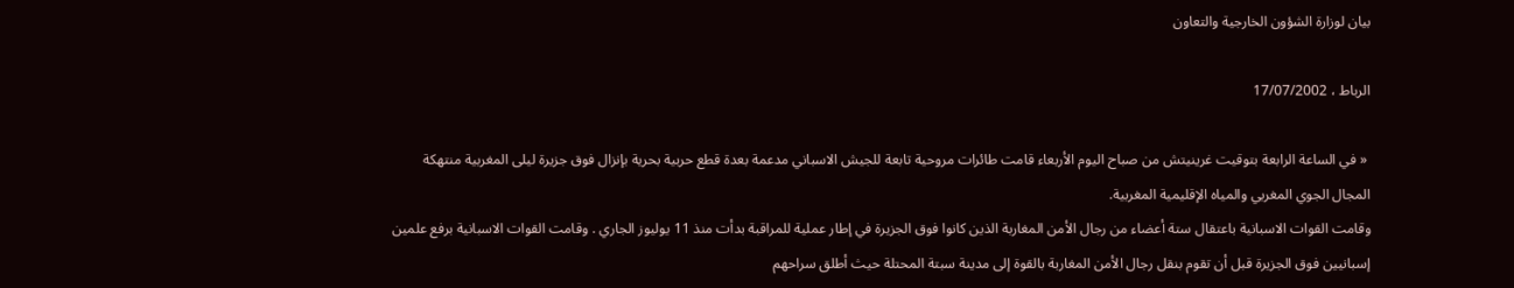بيان لوزارة الشؤون الخارجية والتعاون

الرباط ، 17/07/2002

 « في الساعة الرابعة بتوقيت غرينيتش من صباح اليوم الأربعاء قامت طائرات مروحية تابعة للجيش الاسباني مدعمة بعدة قطع حربية بحرية بإنزال فوق جزيرة ليلى المغربية منتهكة المجال الجوي المغربي والمياه الإقليمية المغربية.
وقامت القوات الاسبانية باعتقال ستة أعضاء من رجال الأمن المغاربة الذين كانوا فوق الجزيرة في إطار عملية للمراقبة بدأت منذ 11 يوليوز الجاري . وقامت القوات الاسبانية برفع علمين إسبانيين فوق الجزيرة قبل أن تقوم بنقل رجال الأمن المغاربة بالقوة إلى مدينة سبتة المحتلة حيث أطلق سراحهم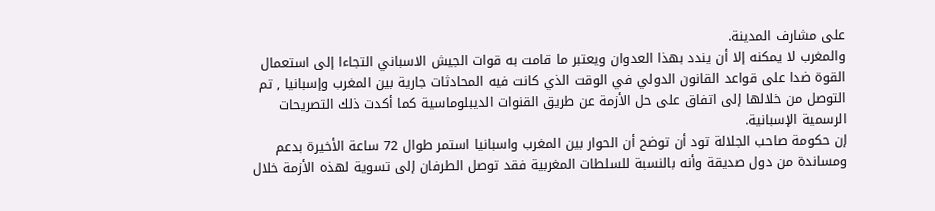على مشارف المدينة.
والمغرب لا يمكنه إلا أن يندد بهذا العدوان ويعتبر ما قامت به قوات الجيش الاسباني التجاءا إلى استعمال القوة ضدا على قواعد القانون الدولي في الوقت الذي كانت فيه المحادثات جارية بين المغرب وإسبانيا , تم التوصل من خلالها إلى اتفاق على حل الأزمة عن طريق القنوات الديبلوماسية كما أكدت ذلك التصريحات الرسمية الإسبانية.
إن حكومة صاحب الجلالة تود أن توضح أن الحوار بين المغرب واسبانيا استمر طوال 72 ساعة الأخيرة بدعم ومساندة من دول صديقة وأنه بالنسبة للسلطات المغربية فقد توصل الطرفان إلى تسوية لهذه الأزمة خلال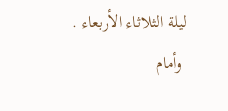ليلة الثلاثاء الأربعاء .
 وأمام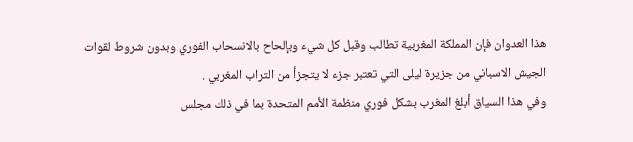هذا العدوان فإن المملكة المغربية تطالب وقبل كل شيء وبإلحاح بالانسحاب الفوري وبدون شروط لقوات الجيش الاسباني من جزيرة ليلى التي تعتبر جزء لا يتجزأ من التراب المغربي .
وفي هذا السياق أبلغ المغرب بشكل فوري منظمة الأمم المتحدة بما في ذلك مجلس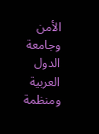الأمن وجامعة الدول العربية ومنظمة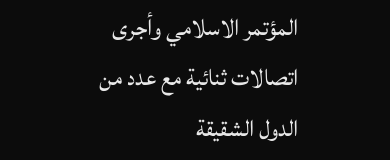المؤتمر الاسلامي وأجرى اتصالات ثنائية مع عدد من الدول الشقيقة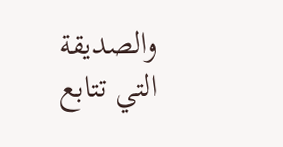والصديقة التي تتابع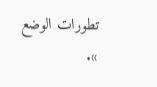تطورات الوضع ».